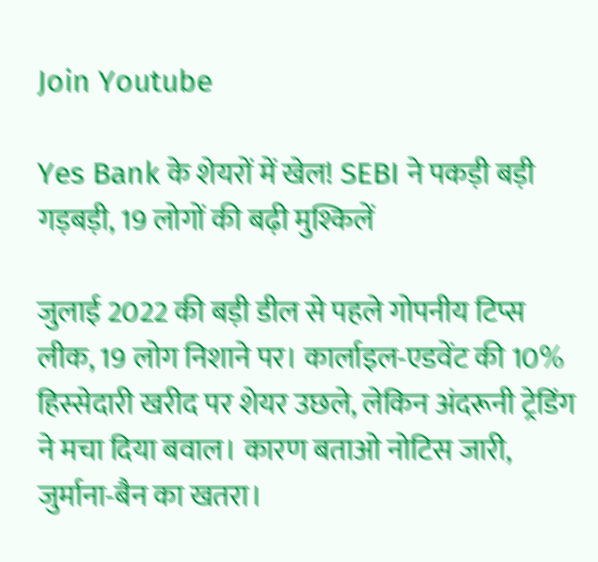Join Youtube

Yes Bank के शेयरों में खेल! SEBI ने पकड़ी बड़ी गड़बड़ी, 19 लोगों की बढ़ी मुश्किलें

जुलाई 2022 की बड़ी डील से पहले गोपनीय टिप्स लीक, 19 लोग निशाने पर। कार्लाइल-एडवेंट की 10% हिस्सेदारी खरीद पर शेयर उछले, लेकिन अंदरूनी ट्रेडिंग ने मचा दिया बवाल। कारण बताओ नोटिस जारी, जुर्माना-बैन का खतरा।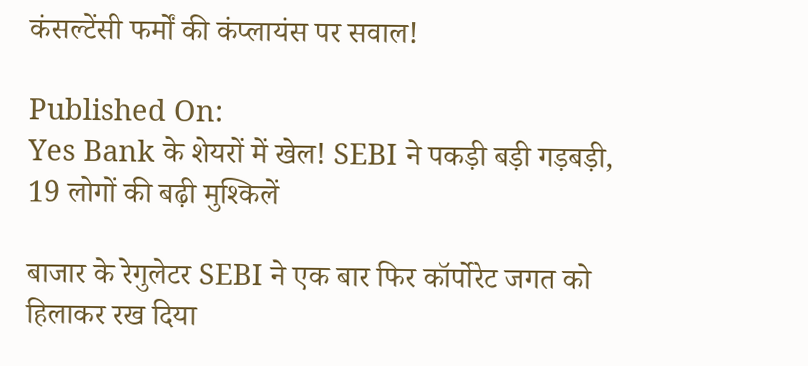कंसल्टेंसी फर्मों की कंप्लायंस पर सवाल!

Published On:
Yes Bank के शेयरों में खेल! SEBI ने पकड़ी बड़ी गड़बड़ी, 19 लोगों की बढ़ी मुश्किलें

बाजार के रेगुलेटर SEBI ने एक बार फिर कॉर्पोरेट जगत को हिलाकर रख दिया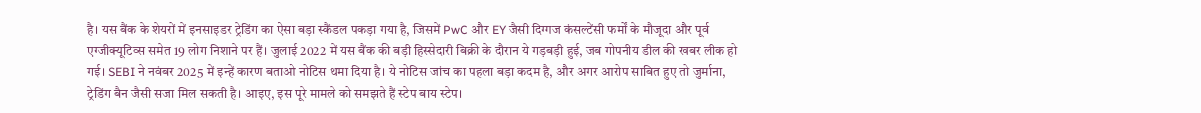है। यस बैंक के शेयरों में इनसाइडर ट्रेडिंग का ऐसा बड़ा स्कैंडल पकड़ा गया है, जिसमें PwC और EY जैसी दिग्गज कंसल्टेंसी फर्मों के मौजूदा और पूर्व एग्जीक्यूटिव्स समेत 19 लोग निशाने पर हैं। जुलाई 2022 में यस बैंक की बड़ी हिस्सेदारी बिक्री के दौरान ये गड़बड़ी हुई, जब गोपनीय डील की खबर लीक हो गई। SEBI ने नवंबर 2025 में इन्हें कारण बताओ नोटिस थमा दिया है। ये नोटिस जांच का पहला बड़ा कदम है, और अगर आरोप साबित हुए तो जुर्माना, ट्रेडिंग बैन जैसी सजा मिल सकती है। आइए, इस पूरे मामले को समझते हैं स्टेप बाय स्टेप।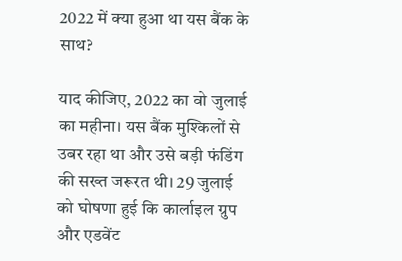2022 में क्या हुआ था यस बैंक के साथ?

याद कीजिए, 2022 का वो जुलाई का महीना। यस बैंक मुश्किलों से उबर रहा था और उसे बड़ी फंडिंग की सख्त जरूरत थी। 29 जुलाई को घोषणा हुई कि कार्लाइल ग्रुप और एडवेंट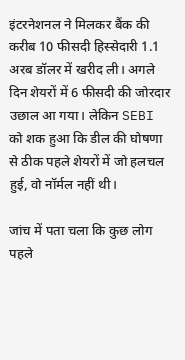इंटरनेशनल ने मिलकर बैंक की करीब 10 फीसदी हिस्सेदारी 1.1 अरब डॉलर में खरीद ली। अगले दिन शेयरों में 6 फीसदी की जोरदार उछाल आ गया। लेकिन SEBI को शक हुआ कि डील की घोषणा से ठीक पहले शेयरों में जो हलचल हुई, वो नॉर्मल नहीं थी।

जांच में पता चला कि कुछ लोग पहले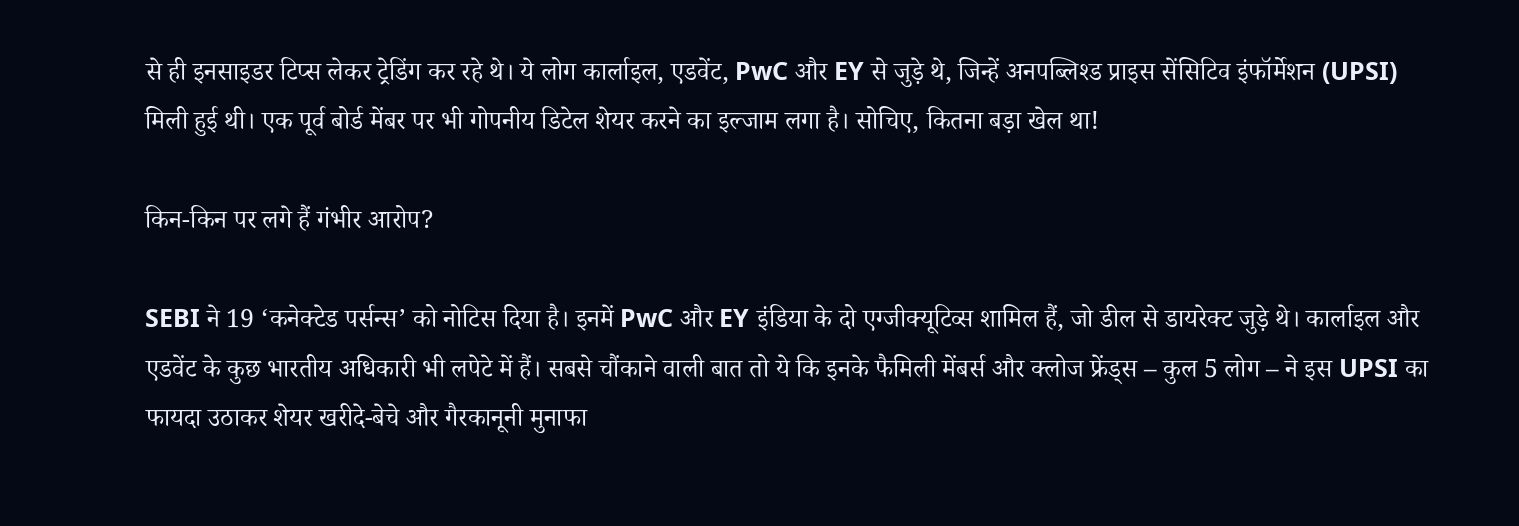से ही इनसाइडर टिप्स लेकर ट्रेडिंग कर रहे थे। ये लोग कार्लाइल, एडवेंट, PwC और EY से जुड़े थे, जिन्हें अनपब्लिश्ड प्राइस सेंसिटिव इंफॉर्मेशन (UPSI) मिली हुई थी। एक पूर्व बोर्ड मेंबर पर भी गोपनीय डिटेल शेयर करने का इल्जाम लगा है। सोचिए, कितना बड़ा खेल था!

किन-किन पर लगे हैं गंभीर आरोप?

SEBI ने 19 ‘कनेक्टेड पर्सन्स’ को नोटिस दिया है। इनमें PwC और EY इंडिया के दो एग्जीक्यूटिव्स शामिल हैं, जो डील से डायरेक्ट जुड़े थे। कार्लाइल और एडवेंट के कुछ भारतीय अधिकारी भी लपेटे में हैं। सबसे चौंकाने वाली बात तो ये कि इनके फैमिली मेंबर्स और क्लोज फ्रेंड्स – कुल 5 लोग – ने इस UPSI का फायदा उठाकर शेयर खरीदे-बेचे और गैरकानूनी मुनाफा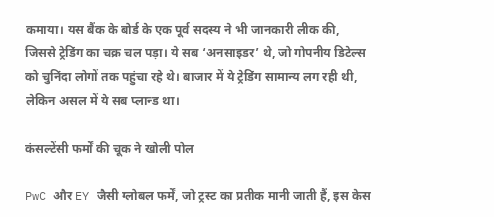कमाया। यस बैंक के बोर्ड के एक पूर्व सदस्य ने भी जानकारी लीक की, जिससे ट्रेडिंग का चक्र चल पड़ा। ये सब ‘अनसाइडर’ थे, जो गोपनीय डिटेल्स को चुनिंदा लोगों तक पहुंचा रहे थे। बाजार में ये ट्रेडिंग सामान्य लग रही थी, लेकिन असल में ये सब प्लान्ड था।

कंसल्टेंसी फर्मों की चूक ने खोली पोल

PwC और EY जैसी ग्लोबल फर्में, जो ट्रस्ट का प्रतीक मानी जाती हैं, इस केस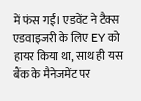में फंस गईं। एडवेंट ने टैक्स एडवाइजरी के लिए EY को हायर किया था, साथ ही यस बैंक के मैनेजमेंट पर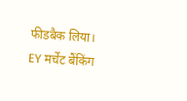फीडबैक लिया। EY मर्चेंट बैंकिंग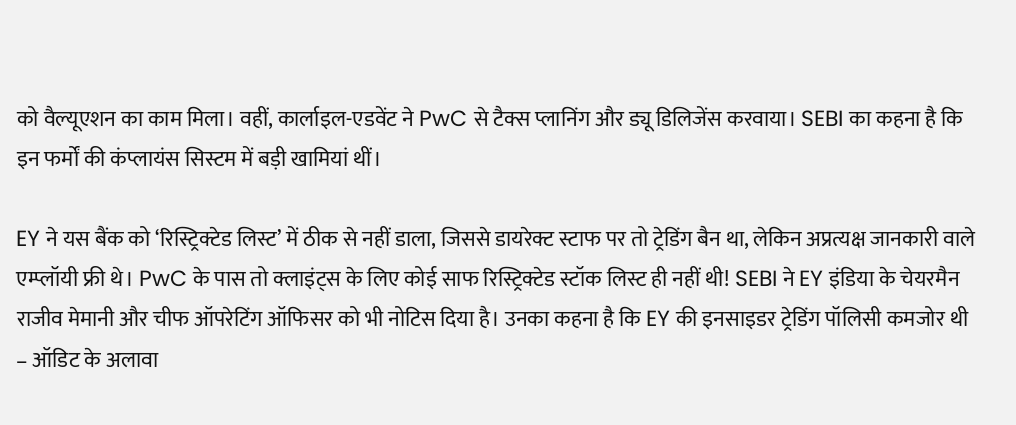को वैल्यूएशन का काम मिला। वहीं, कार्लाइल-एडवेंट ने PwC से टैक्स प्लानिंग और ड्यू डिलिजेंस करवाया। SEBI का कहना है कि इन फर्मों की कंप्लायंस सिस्टम में बड़ी खामियां थीं।

EY ने यस बैंक को ‘रिस्ट्रिक्टेड लिस्ट’ में ठीक से नहीं डाला, जिससे डायरेक्ट स्टाफ पर तो ट्रेडिंग बैन था, लेकिन अप्रत्यक्ष जानकारी वाले एम्प्लॉयी फ्री थे। PwC के पास तो क्लाइंट्स के लिए कोई साफ रिस्ट्रिक्टेड स्टॉक लिस्ट ही नहीं थी! SEBI ने EY इंडिया के चेयरमैन राजीव मेमानी और चीफ ऑपरेटिंग ऑफिसर को भी नोटिस दिया है। उनका कहना है कि EY की इनसाइडर ट्रेडिंग पॉलिसी कमजोर थी – ऑडिट के अलावा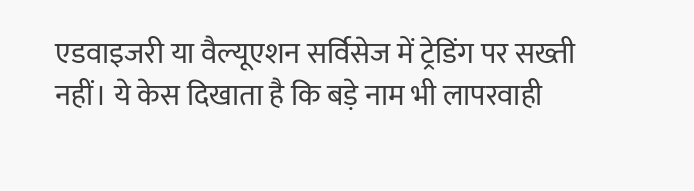एडवाइजरी या वैल्यूएशन सर्विसेज में ट्रेडिंग पर सख्ती नहीं। ये केस दिखाता है कि बड़े नाम भी लापरवाही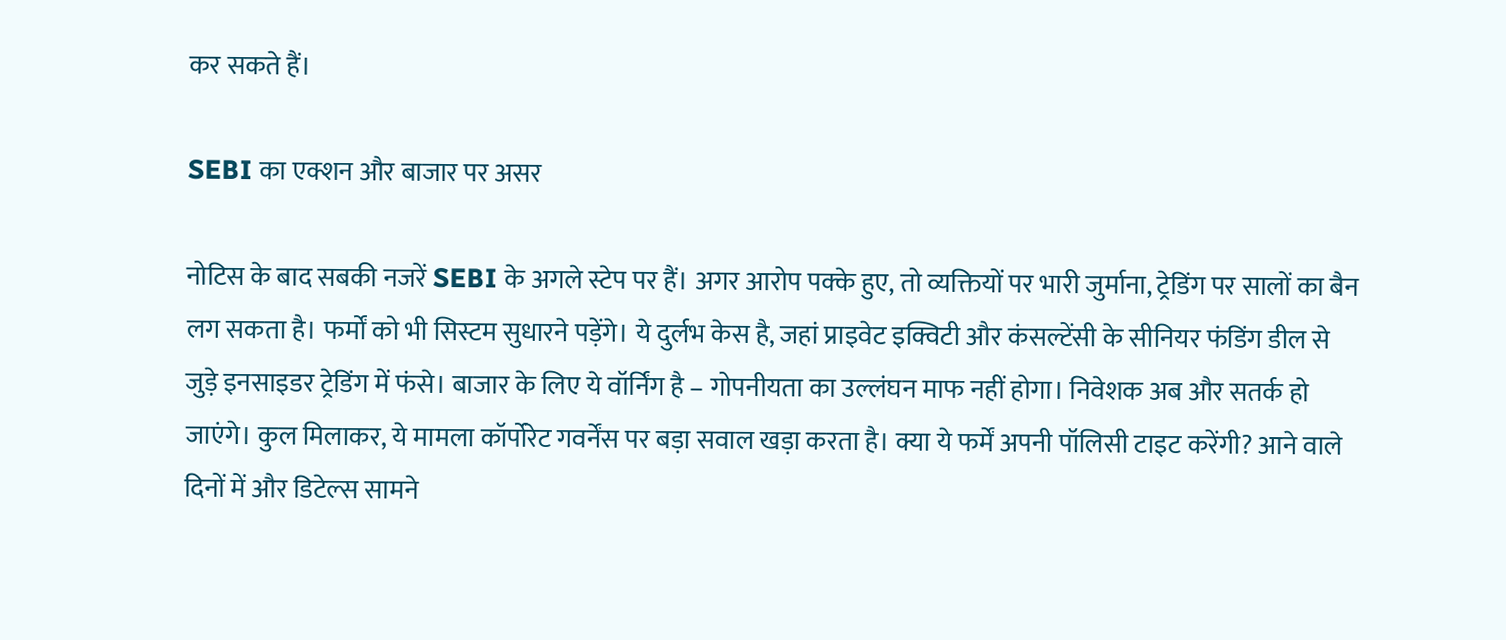कर सकते हैं।

SEBI का एक्शन और बाजार पर असर

नोटिस के बाद सबकी नजरें SEBI के अगले स्टेप पर हैं। अगर आरोप पक्के हुए, तो व्यक्तियों पर भारी जुर्माना, ट्रेडिंग पर सालों का बैन लग सकता है। फर्मों को भी सिस्टम सुधारने पड़ेंगे। ये दुर्लभ केस है, जहां प्राइवेट इक्विटी और कंसल्टेंसी के सीनियर फंडिंग डील से जुड़े इनसाइडर ट्रेडिंग में फंसे। बाजार के लिए ये वॉर्निंग है – गोपनीयता का उल्लंघन माफ नहीं होगा। निवेशक अब और सतर्क हो जाएंगे। कुल मिलाकर, ये मामला कॉर्पोरेट गवर्नेंस पर बड़ा सवाल खड़ा करता है। क्या ये फर्में अपनी पॉलिसी टाइट करेंगी? आने वाले दिनों में और डिटेल्स सामने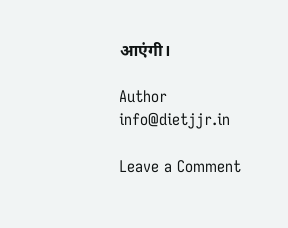आएंगी।

Author
info@dietjjr.in

Leave a Comment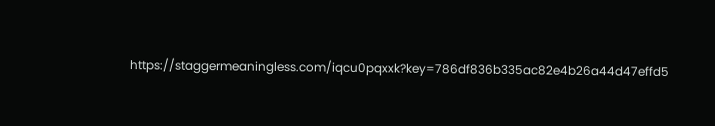https://staggermeaningless.com/iqcu0pqxxk?key=786df836b335ac82e4b26a44d47effd5